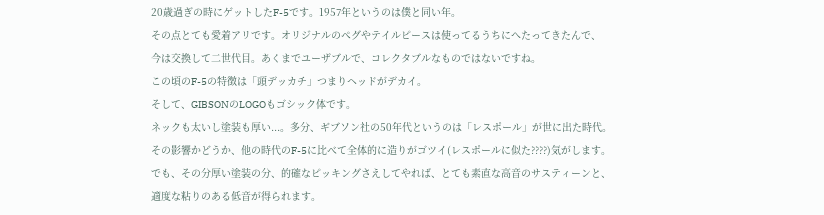20歳過ぎの時にゲットしたF-5です。1957年というのは僕と同い年。
その点とても愛着アリです。オリジナルのペグやテイルピースは使ってるうちにへたってきたんで、
今は交換して二世代目。あくまでユーザブルで、コレクタブルなものではないですね。
この頃のF-5の特徴は「頭デッカチ」つまりヘッドがデカイ。
そして、GIBSONのLOGOもゴシック体です。
ネックも太いし塗装も厚い...。多分、ギブソン社の50年代というのは「レスポール」が世に出た時代。
その影響かどうか、他の時代のF-5に比べて全体的に造りがゴツイ(レスポールに似た????)気がします。
でも、その分厚い塗装の分、的確なピッキングさえしてやれば、とても素直な高音のサスティーンと、
適度な粘りのある低音が得られます。